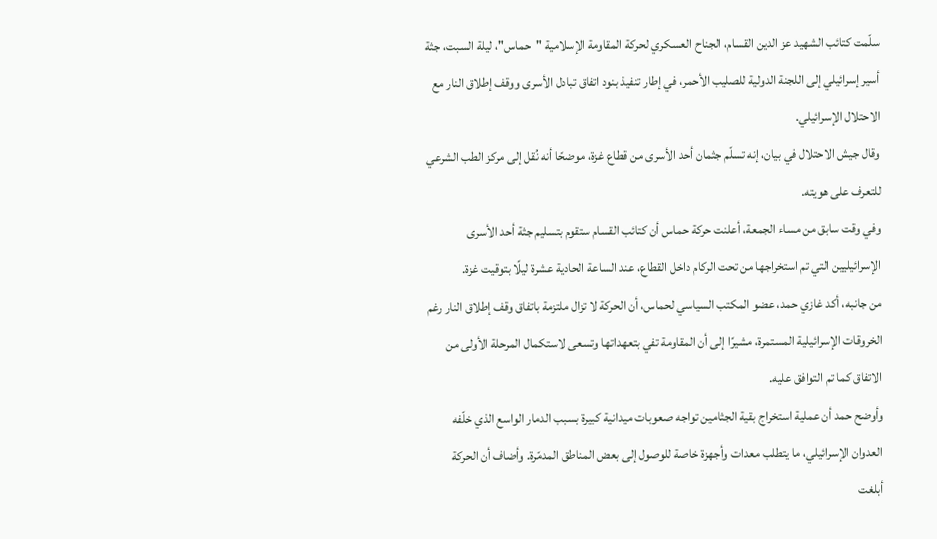سلّمت كتائب الشهيد عز الدين القسام، الجناح العسكري لحركة المقاومة الإسلامية "حماس"، ليلة السبت، جثة أسير إسرائيلي إلى اللجنة الدولية للصليب الأحمر، في إطار تنفيذ بنود اتفاق تبادل الأسرى ووقف إطلاق النار مع الاحتلال الإسرائيلي.
وقال جيش الاحتلال في بيان، إنه تسلّم جثمان أحد الأسرى من قطاع غزة، موضحًا أنه نُقل إلى مركز الطب الشرعي للتعرف على هويته.
وفي وقت سابق من مساء الجمعة، أعلنت حركة حماس أن كتائب القسام ستقوم بتسليم جثة أحد الأسرى الإسرائيليين التي تم استخراجها من تحت الركام داخل القطاع، عند الساعة الحادية عشرة ليلًا بتوقيت غزة.
من جانبه، أكد غازي حمد، عضو المكتب السياسي لحماس، أن الحركة لا تزال ملتزمة باتفاق وقف إطلاق النار رغم الخروقات الإسرائيلية المستمرة، مشيرًا إلى أن المقاومة تفي بتعهداتها وتسعى لاستكمال المرحلة الأولى من الاتفاق كما تم التوافق عليه.
وأوضح حمد أن عملية استخراج بقية الجثامين تواجه صعوبات ميدانية كبيرة بسبب الدمار الواسع الذي خلّفه العدوان الإسرائيلي، ما يتطلب معدات وأجهزة خاصة للوصول إلى بعض المناطق المدمّرة. وأضاف أن الحركة أبلغت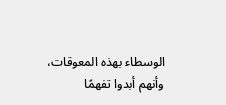الوسطاء بهذه المعوقات، وأنهم أبدوا تفهمًا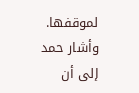لموقفها.
وأشار حمد إلى أن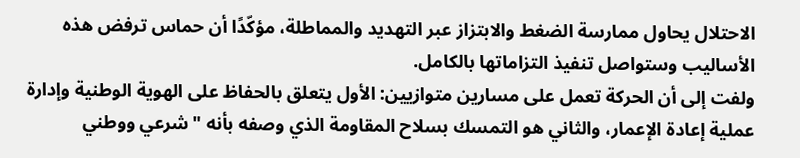الاحتلال يحاول ممارسة الضغط والابتزاز عبر التهديد والمماطلة، مؤكّدًا أن حماس ترفض هذه الأساليب وستواصل تنفيذ التزاماتها بالكامل.
ولفت إلى أن الحركة تعمل على مسارين متوازيين: الأول يتعلق بالحفاظ على الهوية الوطنية وإدارة عملية إعادة الإعمار، والثاني هو التمسك بسلاح المقاومة الذي وصفه بأنه "شرعي ووطني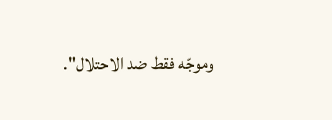وموجّه فقط ضد الاحتلال".